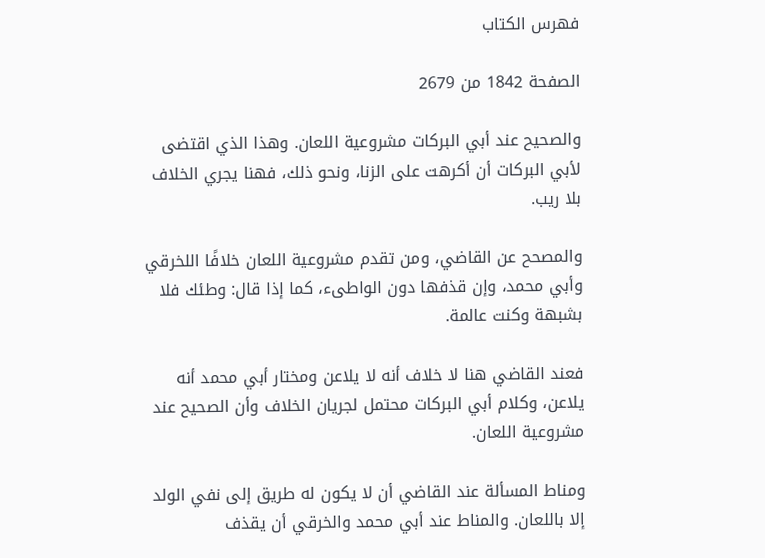فهرس الكتاب

الصفحة 1842 من 2679

والصحيح عند أبي البركات مشروعية اللعان. وهذا الذي اقتضى لأبي البركات أن أكرهت على الزنا، ونحو ذلك، فهنا يجري الخلاف بلا ريب.

والمصحح عن القاضي، ومن تقدم مشروعية اللعان خلافًا اللخرقي وأبي محمد، وإن قذفها دون الواطىء، كما إذا قال: وطئك فلا بشبهة وكنت عالمة.

فعند القاضي هنا لا خلاف أنه لا يلاعن ومختار أبي محمد أنه يلاعن، وكلام أبي البركات محتمل لجريان الخلاف وأن الصحيح عند مشروعية اللعان.

ومناط المسألة عند القاضي أن لا يكون له طريق إلى نفي الولد إلا باللعان. والمناط عند أبي محمد والخرقي أن يقذف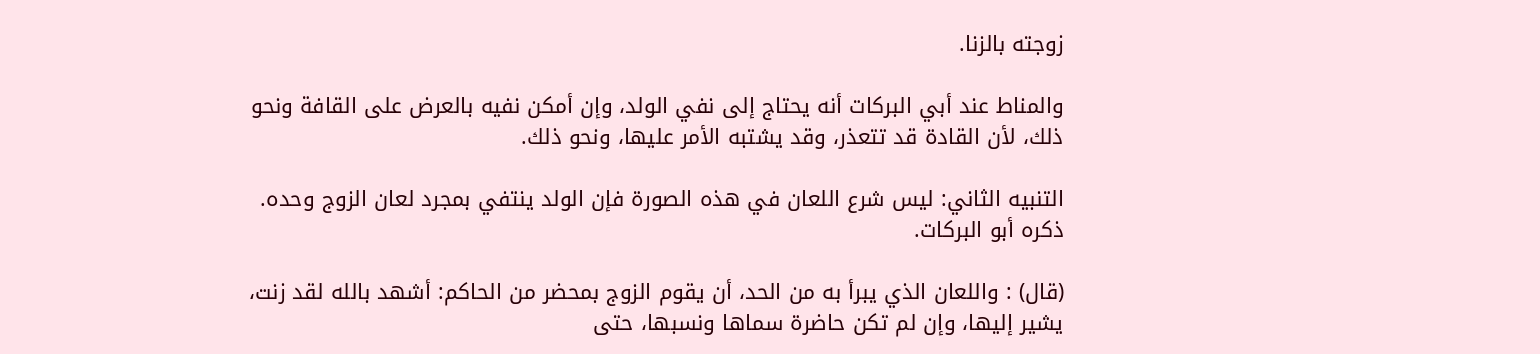زوجته بالزنا.

والمناط عند أبي البركات أنه يحتاج إلى نفي الولد، وإن أمكن نفيه بالعرض على القافة ونحو ذلك، لأن القادة قد تتعذر، وقد يشتبه الأمر عليها، ونحو ذلك.

التنبيه الثاني: ليس شرع اللعان في هذه الصورة فإن الولد ينتفي بمجرد لعان الزوج وحده. ذكره أبو البركات.

(قال) : واللعان الذي يبرأ به من الحد، أن يقوم الزوج بمحضر من الحاكم: أشهد بالله لقد زنت، يشير إليها، وإن لم تكن حاضرة سماها ونسبها، حتى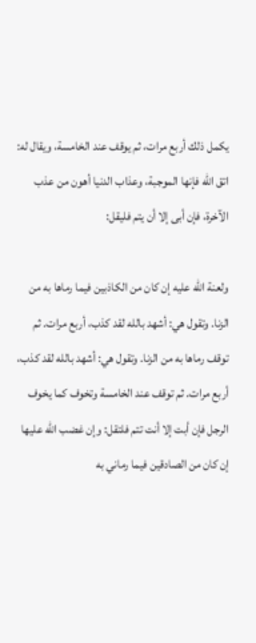يكمل ذلك أربع مرات، ثم يوقف عند الخامسة، ويقال له: اتق الله فإنها الموجبة، وعذاب الدنيا أهون من عذب الآخرة، فإن أبى إلا أن يتم فليقل:

ولعنة الله عليه إن كان من الكاذبين فيما رماها به من الزنا. وتقول هي: أشهد بالله لقد كذب، أربع مرات. ثم توقف رماها به من الزنا. وتقول هي: أشهد بالله لقد كذب، أربع مرات. ثم توقف عند الخامسة وتخوف كما يخوف الرجل فإن أبت إلا أنت تتم فلتقل: وإن غضب الله عليها إن كان من الصادقين فيما رماني به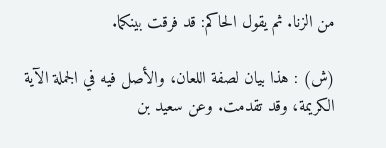من الزنا. ثم يقول الحاكم: قد فرقت بينكما.

(ش) : هذا بيان لصفة اللعان، والأصل فيه في الجملة الآية الكريمة، وقد تقدمت. وعن سعيد بن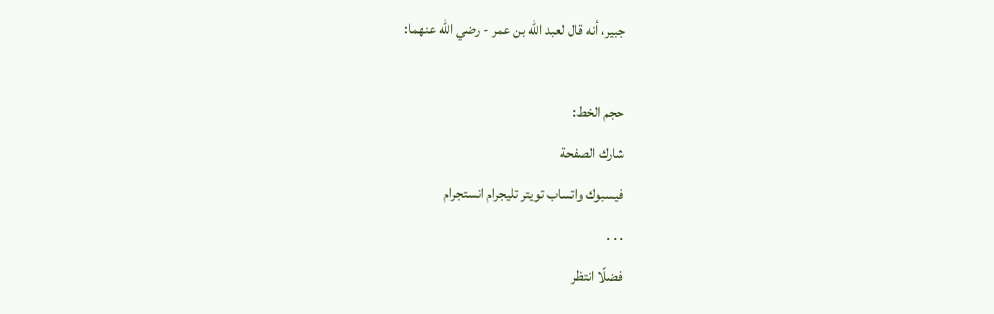جبير، أنه قال لعبد الله بن عمر - رضي الله عنهما:

حجم الخط:
شارك الصفحة
فيسبوك واتساب تويتر تليجرام انستجرام
. . .
فضلًا انتظر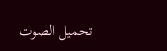تحميل الصوت